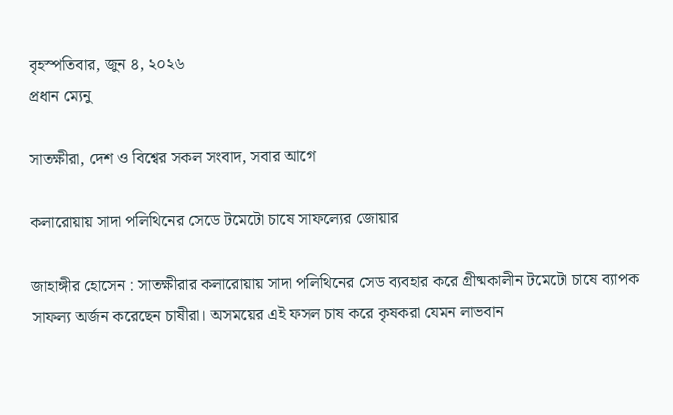বৃহস্পতিবার, জুন ৪, ২০২৬
প্রধান ম্যেনু

সাতক্ষীরা, দেশ ও বিশ্বের সকল সংবাদ, সবার আগে

কলারোয়ায় সাদা পলিথিনের সেডে টমেটো চাষে সাফল্যের জোয়ার

জাহাঙ্গীর হোসেন : সাতক্ষীরার কলারোয়ায় সাদা পলিথিনের সেড ব্যবহার করে গ্রীষ্মকালীন টমেটো চাষে ব্যাপক সাফল্য অর্জন করেছেন চাষীরা। অসময়ের এই ফসল চাষ করে কৃষকরা যেমন লাভবান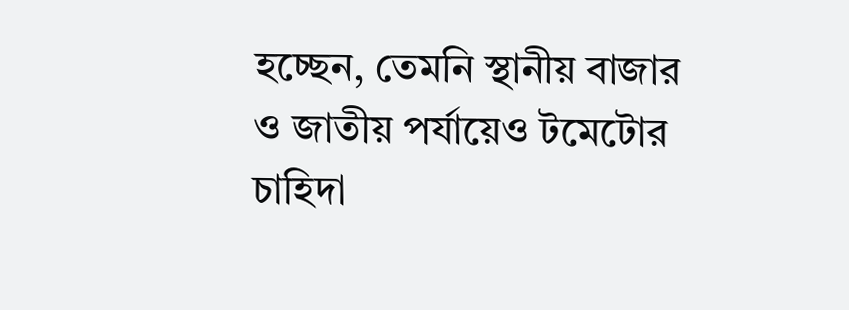হচ্ছেন, তেমনি স্থানীয় বাজার ও জাতীয় পর্যায়েও টমেটোর চাহিদা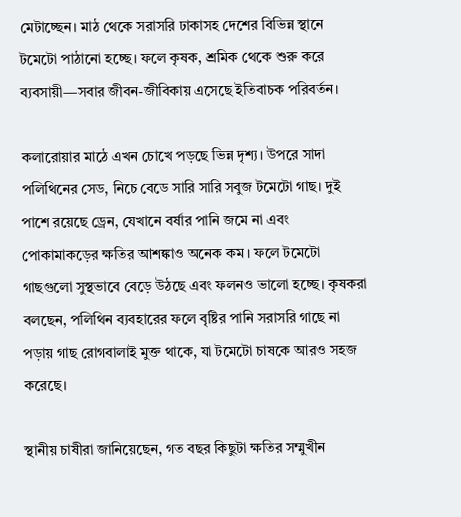মেটাচ্ছেন। মাঠ থেকে সরাসরি ঢাকাসহ দেশের বিভিন্ন স্থানে টমেটো পাঠানো হচ্ছে। ফলে কৃষক, শ্রমিক থেকে শুরু করে ব্যবসায়ী—সবার জীবন-জীবিকায় এসেছে ইতিবাচক পরিবর্তন।

কলারোয়ার মাঠে এখন চোখে পড়ছে ভিন্ন দৃশ্য। উপরে সাদা পলিথিনের সেড, নিচে বেডে সারি সারি সবুজ টমেটো গাছ। দুই পাশে রয়েছে ড্রেন, যেখানে বর্ষার পানি জমে না এবং পোকামাকড়ের ক্ষতির আশঙ্কাও অনেক কম। ফলে টমেটো গাছগুলো সুস্থভাবে বেড়ে উঠছে এবং ফলনও ভালো হচ্ছে। কৃষকরা বলছেন, পলিথিন ব্যবহারের ফলে বৃষ্টির পানি সরাসরি গাছে না পড়ায় গাছ রোগবালাই মুক্ত থাকে, যা টমেটো চাষকে আরও সহজ করেছে।

স্থানীয় চাষীরা জানিয়েছেন, গত বছর কিছুটা ক্ষতির সম্মুখীন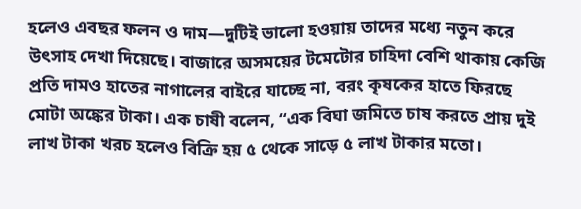হলেও এবছর ফলন ও দাম—দুটিই ভালো হওয়ায় তাদের মধ্যে নতুন করে উৎসাহ দেখা দিয়েছে। বাজারে অসময়ের টমেটোর চাহিদা বেশি থাকায় কেজি প্রতি দামও হাতের নাগালের বাইরে যাচ্ছে না, বরং কৃষকের হাতে ফিরছে মোটা অঙ্কের টাকা। এক চাষী বলেন, “এক বিঘা জমিতে চাষ করতে প্রায় দুই লাখ টাকা খরচ হলেও বিক্রি হয় ৫ থেকে সাড়ে ৫ লাখ টাকার মতো।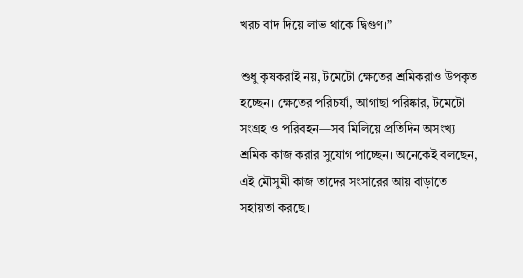খরচ বাদ দিয়ে লাভ থাকে দ্বিগুণ।”

শুধু কৃষকরাই নয়, টমেটো ক্ষেতের শ্রমিকরাও উপকৃত হচ্ছেন। ক্ষেতের পরিচর্যা, আগাছা পরিষ্কার, টমেটো সংগ্রহ ও পরিবহন—সব মিলিয়ে প্রতিদিন অসংখ্য শ্রমিক কাজ করার সুযোগ পাচ্ছেন। অনেকেই বলছেন, এই মৌসুমী কাজ তাদের সংসারের আয় বাড়াতে সহায়তা করছে।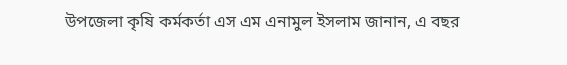উপজেলা কৃষি কর্মকর্তা এস এম এনামুল ইসলাম জানান, এ বছর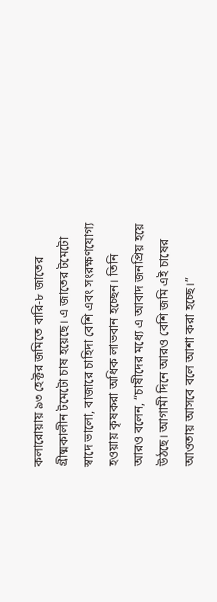কলারোয়ায় ৯৩ হেক্টর জমিতে বারি-৮ জাতের গ্রীষ্মকালীন টমেটো চাষ হয়েছে। এ জাতের টমেটো স্বাদে ভালো, বাজারে চাহিদা বেশি এবং সংরক্ষণযোগ্য হওয়ায় কৃষকরা অধিক লাভবান হচ্ছেন। তিনি আরও বলেন, “চাষীদের মধ্যে এ আবাদ জনপ্রিয় হয়ে উঠছে। আগামী দিনে আরও বেশি জমি এই চাষের আওতায় আসবে বলে আশা করা হচ্ছে।”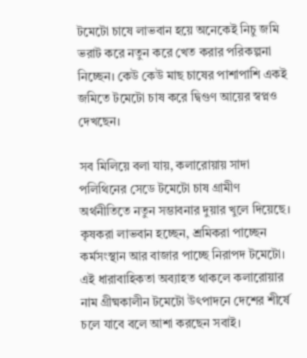টমেটো চাষে লাভবান হয়ে অনেকেই নিচু জমি ভরাট করে নতুন করে খেত করার পরিকল্পনা নিচ্ছেন। কেউ কেউ মাছ চাষের পাশাপাশি একই জমিতে টমেটো চাষ করে দ্বিগুণ আয়ের স্বপ্নও দেখছেন।

সব মিলিয়ে বলা যায়, কলারোয়ায় সাদা পলিথিনের সেডে টমেটো চাষ গ্রামীণ অর্থনীতিতে নতুন সম্ভাবনার দুয়ার খুলে দিয়েছে। কৃষকরা লাভবান হচ্ছেন, শ্রমিকরা পাচ্ছেন কর্মসংস্থান আর বাজার পাচ্ছে নিরাপদ টমেটো। এই ধারাবাহিকতা অব্যাহত থাকলে কলারোয়ার নাম গ্রীষ্মকালীন টমেটো উৎপাদনে দেশের শীর্ষে চলে যাবে বলে আশা করছেন সবাই।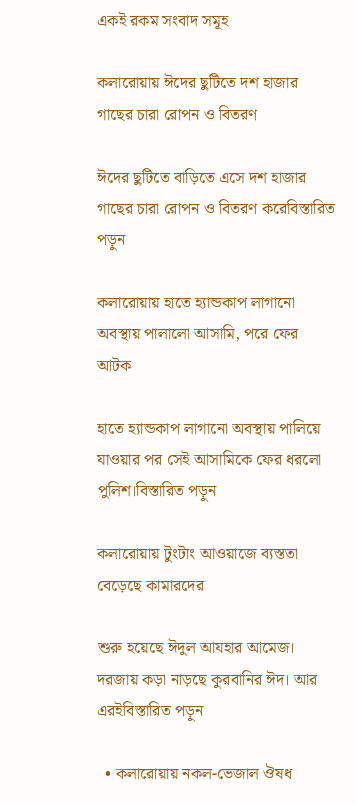একই রকম সংবাদ সমূহ

কলারোয়ায় ঈদের ছুটিতে দশ হাজার গাছের চারা রোপন ও বিতরণ

ঈদের ছুটিতে বাড়িতে এসে দশ হাজার গাছের চারা রোপন ও বিতরণ করেবিস্তারিত পড়ুন

কলারোয়ায় হাতে হ্যান্ডকাপ লাগানো অবস্থায় পালালো আসামি, পরে ফের আটক

হাতে হ্যান্ডকাপ লাগানো অবস্থায় পালিয়ে যাওয়ার পর সেই আসামিকে ফের ধরলো পুলিশ।বিস্তারিত পড়ুন

কলারোয়ায় টুংটাং আওয়াজে ব্যস্ততা বেড়েছে কামারদের

শুরু হয়েছে ঈদুল আযহার আমেজ। দরজায় কড়া নাড়ছে কুরবানির ঈদ। আর এরইবিস্তারিত পড়ুন

  • কলারোয়ায় নকল-ভেজাল ঔষধ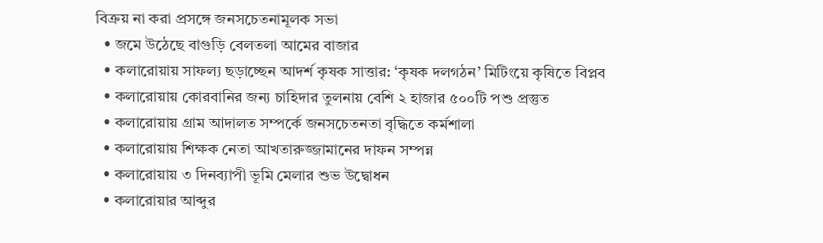বিক্রয় না করা প্রসঙ্গে জনসচেতনামূলক সভা
  • জমে উঠেছে বাগুড়ি বেলতলা আমের বাজার
  • কলারোয়ায় সাফল্য ছড়াচ্ছেন আদর্শ কৃষক সাত্তার: ‘কৃষক দলগঠন’ মিটিংয়ে কৃষিতে বিপ্লব
  • কলারোয়ায় কোরবানির জন্য চাহিদার তুলনায় বেশি ২ হাজার ৫০০টি পশু প্রস্তুত
  • কলারোয়ায় গ্রাম আদালত সম্পর্কে জনসচেতনতা বৃদ্ধিতে কর্মশালা
  • কলারোয়ায় শিক্ষক নেতা আখতারুজ্জামানের দাফন সম্পন্ন
  • কলারোয়ায় ৩ দিনব্যাপী ভূমি মেলার শুভ উদ্বোধন
  • কলারোয়ার আব্দুর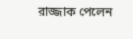রাজ্জাক পেলেন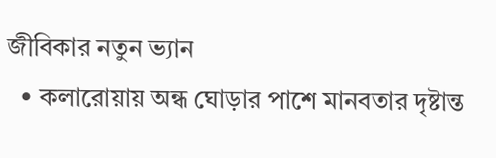জীবিকার নতুন ভ্যান
  • কলারোয়ায় অন্ধ ঘোড়ার পাশে মানবতার দৃষ্টান্ত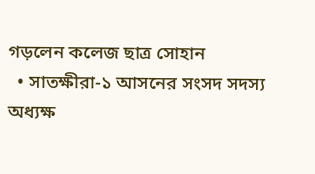গড়লেন কলেজ ছাত্র সোহান
  • সাতক্ষীরা-১ আসনের সংসদ সদস্য অধ্যক্ষ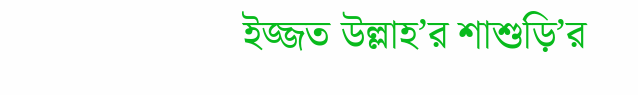ইজ্জত উল্লাহ’র শাশুড়ি’র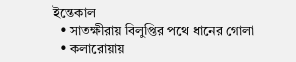ইন্তেকাল
  • সাতক্ষীরায় বিলুপ্তির পথে ধানের গোলা
  • কলারোয়ায়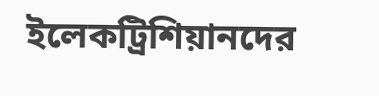ইলেকট্রিশিয়ানদের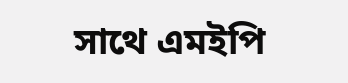সাথে এমইপি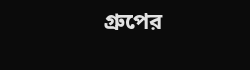গ্রুপের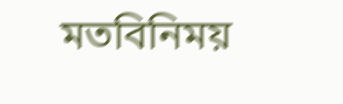মতবিনিময়